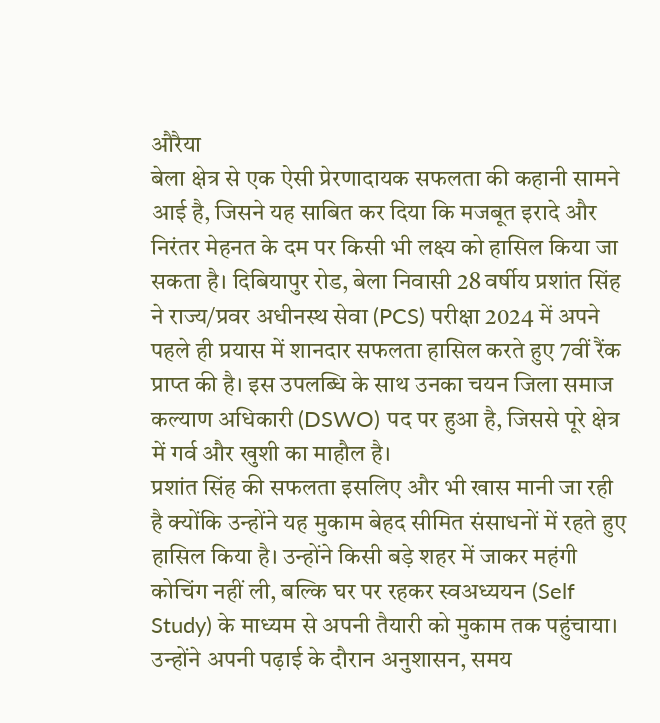औरैया
बेला क्षेत्र से एक ऐसी प्रेरणादायक सफलता की कहानी सामने आई है, जिसने यह साबित कर दिया कि मजबूत इरादे और निरंतर मेहनत के दम पर किसी भी लक्ष्य को हासिल किया जा सकता है। दिबियापुर रोड, बेला निवासी 28 वर्षीय प्रशांत सिंह ने राज्य/प्रवर अधीनस्थ सेवा (PCS) परीक्षा 2024 में अपने पहले ही प्रयास में शानदार सफलता हासिल करते हुए 7वीं रैंक प्राप्त की है। इस उपलब्धि के साथ उनका चयन जिला समाज कल्याण अधिकारी (DSWO) पद पर हुआ है, जिससे पूरे क्षेत्र में गर्व और खुशी का माहौल है।
प्रशांत सिंह की सफलता इसलिए और भी खास मानी जा रही है क्योंकि उन्होंने यह मुकाम बेहद सीमित संसाधनों में रहते हुए हासिल किया है। उन्होंने किसी बड़े शहर में जाकर महंगी कोचिंग नहीं ली, बल्कि घर पर रहकर स्वअध्ययन (Self Study) के माध्यम से अपनी तैयारी को मुकाम तक पहुंचाया। उन्होंने अपनी पढ़ाई के दौरान अनुशासन, समय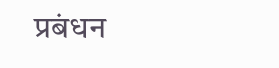प्रबंधन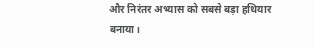और निरंतर अभ्यास को सबसे बड़ा हथियार बनाया।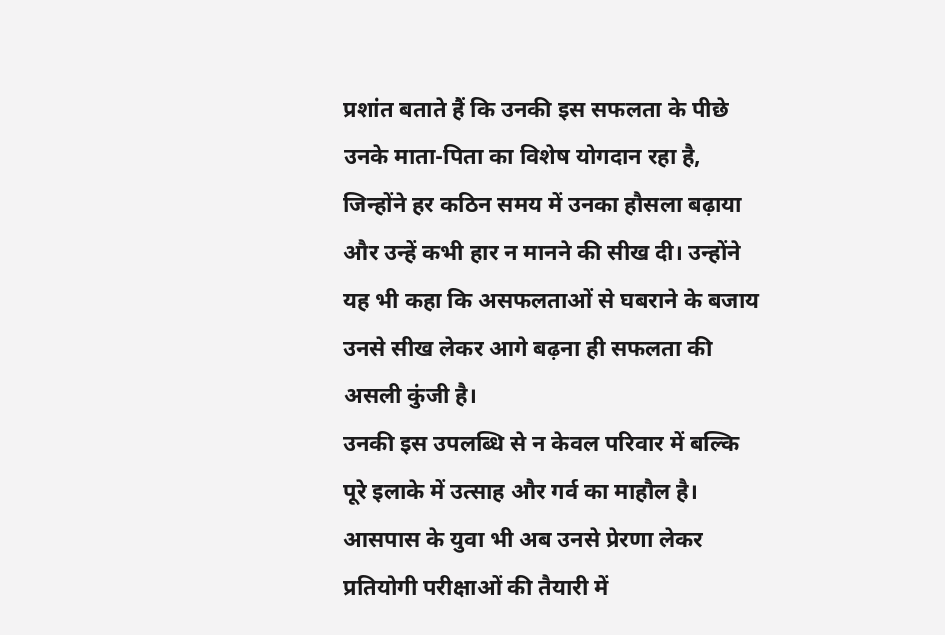प्रशांत बताते हैं कि उनकी इस सफलता के पीछे उनके माता-पिता का विशेष योगदान रहा है, जिन्होंने हर कठिन समय में उनका हौसला बढ़ाया और उन्हें कभी हार न मानने की सीख दी। उन्होंने यह भी कहा कि असफलताओं से घबराने के बजाय उनसे सीख लेकर आगे बढ़ना ही सफलता की असली कुंजी है।
उनकी इस उपलब्धि से न केवल परिवार में बल्कि पूरे इलाके में उत्साह और गर्व का माहौल है। आसपास के युवा भी अब उनसे प्रेरणा लेकर प्रतियोगी परीक्षाओं की तैयारी में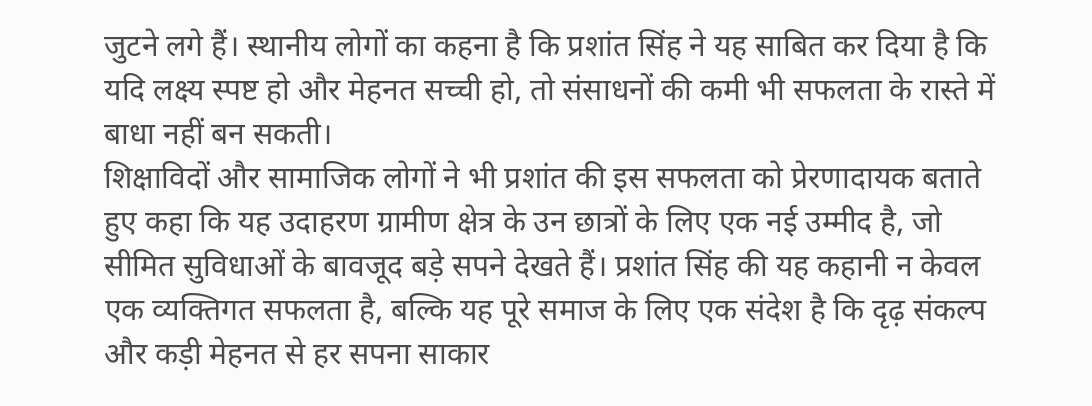जुटने लगे हैं। स्थानीय लोगों का कहना है कि प्रशांत सिंह ने यह साबित कर दिया है कि यदि लक्ष्य स्पष्ट हो और मेहनत सच्ची हो, तो संसाधनों की कमी भी सफलता के रास्ते में बाधा नहीं बन सकती।
शिक्षाविदों और सामाजिक लोगों ने भी प्रशांत की इस सफलता को प्रेरणादायक बताते हुए कहा कि यह उदाहरण ग्रामीण क्षेत्र के उन छात्रों के लिए एक नई उम्मीद है, जो सीमित सुविधाओं के बावजूद बड़े सपने देखते हैं। प्रशांत सिंह की यह कहानी न केवल एक व्यक्तिगत सफलता है, बल्कि यह पूरे समाज के लिए एक संदेश है कि दृढ़ संकल्प और कड़ी मेहनत से हर सपना साकार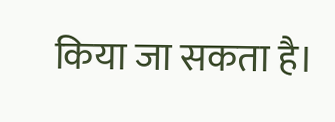किया जा सकता है।